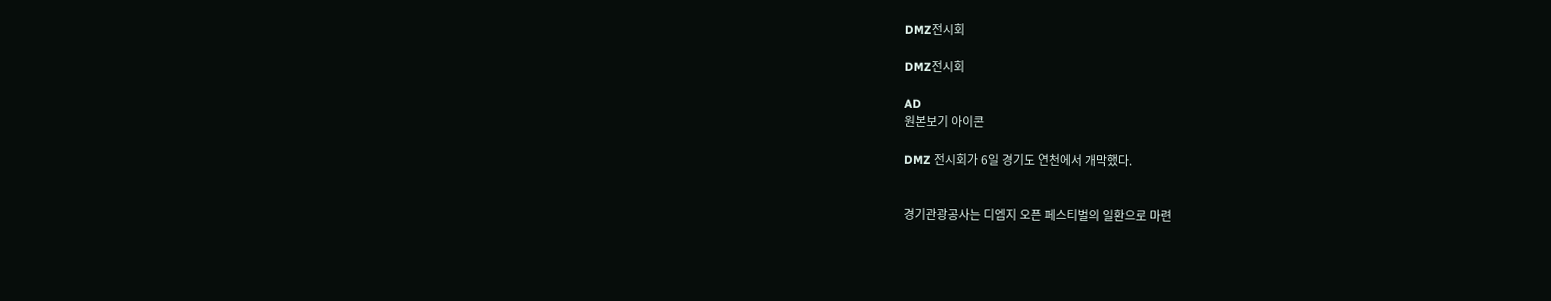DMZ전시회

DMZ전시회

AD
원본보기 아이콘

DMZ 전시회가 6일 경기도 연천에서 개막했다.


경기관광공사는 디엠지 오픈 페스티벌의 일환으로 마련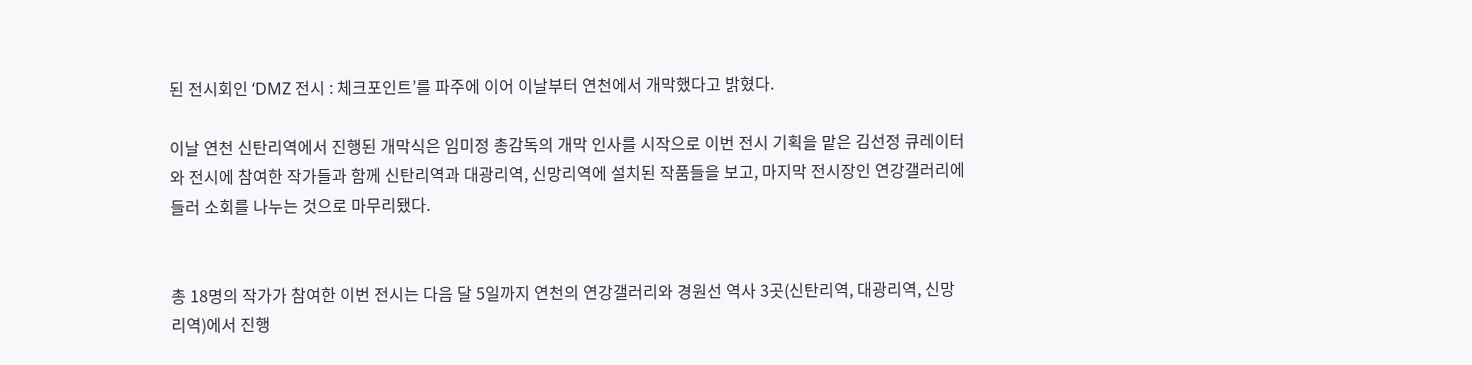된 전시회인 ‘DMZ 전시 : 체크포인트’를 파주에 이어 이날부터 연천에서 개막했다고 밝혔다.

이날 연천 신탄리역에서 진행된 개막식은 임미정 총감독의 개막 인사를 시작으로 이번 전시 기획을 맡은 김선정 큐레이터와 전시에 참여한 작가들과 함께 신탄리역과 대광리역, 신망리역에 설치된 작품들을 보고, 마지막 전시장인 연강갤러리에 들러 소회를 나누는 것으로 마무리됐다.


총 18명의 작가가 참여한 이번 전시는 다음 달 5일까지 연천의 연강갤러리와 경원선 역사 3곳(신탄리역, 대광리역, 신망리역)에서 진행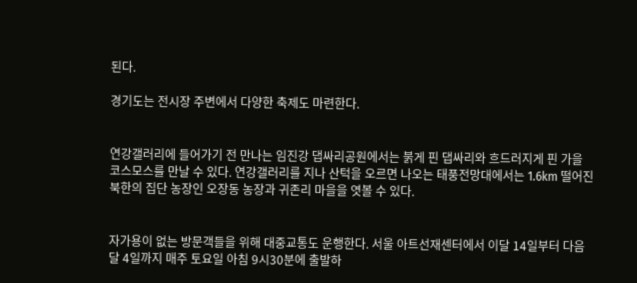된다.

경기도는 전시장 주변에서 다양한 축제도 마련한다.


연강갤러리에 들어가기 전 만나는 임진강 댑싸리공원에서는 붉게 핀 댑싸리와 흐드러지게 핀 가을 코스모스를 만날 수 있다. 연강갤러리를 지나 산턱을 오르면 나오는 태풍전망대에서는 1.6km 떨어진 북한의 집단 농장인 오장동 농장과 귀존리 마을을 엿볼 수 있다.


자가용이 없는 방문객들을 위해 대중교통도 운행한다. 서울 아트선재센터에서 이달 14일부터 다음 달 4일까지 매주 토요일 아침 9시30분에 출발하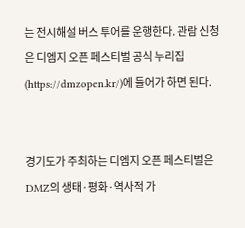는 전시해설 버스 투어를 운행한다. 관람 신청은 디엠지 오픈 페스티벌 공식 누리집(https://dmzopen.kr/)에 들어가 하면 된다.


경기도가 주최하는 디엠지 오픈 페스티벌은 DMZ의 생태·평화·역사적 가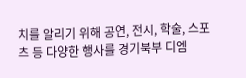치를 알리기 위해 공연, 전시, 학술, 스포츠 등 다양한 행사를 경기북부 디엠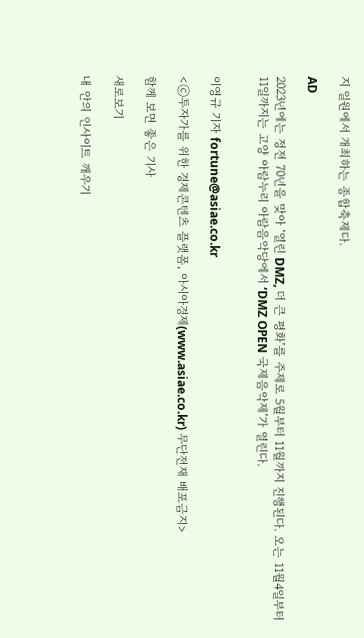지 일원에서 개최하는 종합축제다.

AD

2023년에는 정전 70년을 맞아 ‘열린 DMZ, 더 큰 평화’를 주제로 5월부터 11월까지 진행된다. 오는 11월4일부터 11일까지는 고양 아람누리 아람음악당에서 ‘DMZ OPEN 국제음악제’가 열린다.


이영규 기자 fortune@asiae.co.kr

<ⓒ투자가를 위한 경제콘텐츠 플랫폼, 아시아경제(www.asiae.co.kr) 무단전재 배포금지>

함께 보면 좋은 기사

새로보기

내 안의 인사이트 깨우기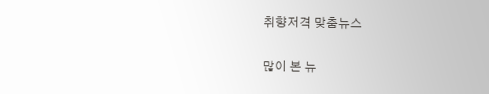취향저격 맞춤뉴스

많이 본 뉴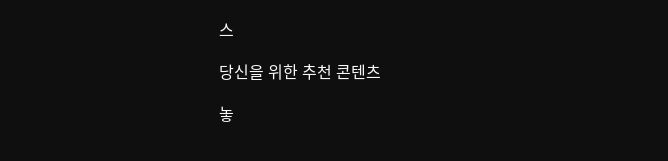스

당신을 위한 추천 콘텐츠

놓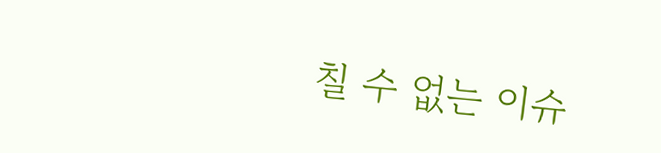칠 수 없는 이슈